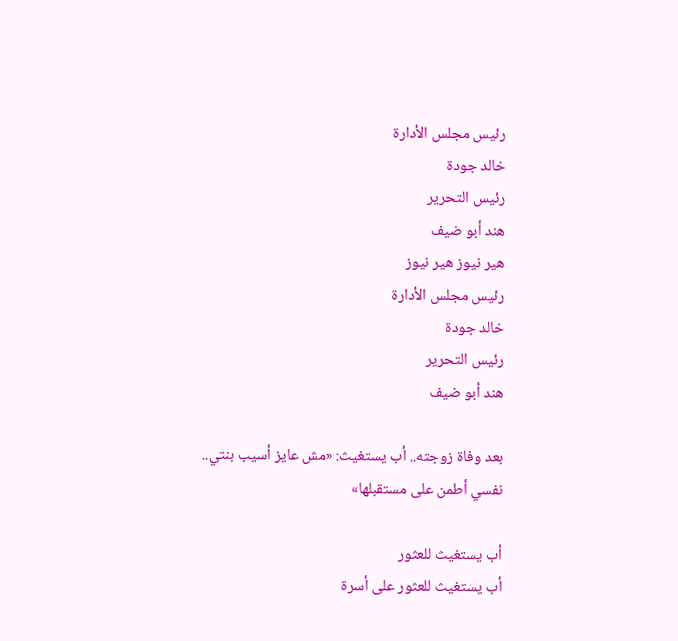رئيس مجلس الأدارة
خالد جودة
رئيس التحرير
هند أبو ضيف
هير نيوز هير نيوز
رئيس مجلس الأدارة
خالد جودة
رئيس التحرير
هند أبو ضيف

بعد وفاة زوجته.. أب يستغيث: «مش عايز أسيب بنتي.. نفسي أطمن على مستقبلها»

أب يستغيث للعثور
أب يستغيث للعثور على أسرة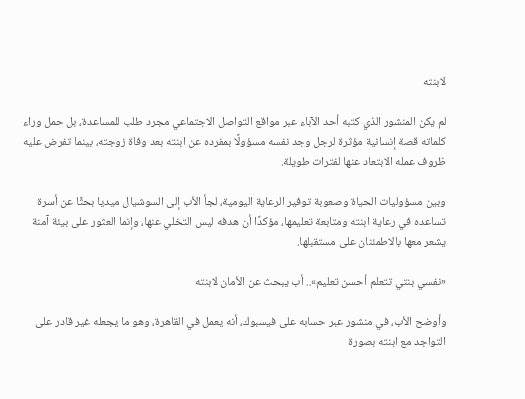لابنته

لم يكن المنشور الذي كتبه أحد الآباء عبر مواقع التواصل الاجتماعي مجرد طلب للمساعدة، بل حمل وراء كلماته قصة إنسانية مؤثرة لرجل وجد نفسه مسؤولًا بمفرده عن ابنته بعد وفاة زوجته، بينما تفرض عليه ظروف عمله الابتعاد عنها لفترات طويلة.

وبين مسؤوليات الحياة وصعوبة توفير الرعاية اليومية، لجأ الأب إلى السوشيال ميديا بحثًا عن أسرة تساعده في رعاية ابنته ومتابعة تعليمها، مؤكدًا أن هدفه ليس التخلي عنها، وإنما العثور على بيئة آمنة يشعر معها بالاطمئنان على مستقبلها.

«نفسي بنتي تتعلم أحسن تعليم».. أب يبحث عن الأمان لابنته

وأوضح الأب، في منشور عبر حسابه على فيسبوك، أنه يعمل في القاهرة، وهو ما يجعله غير قادر على التواجد مع ابنته بصورة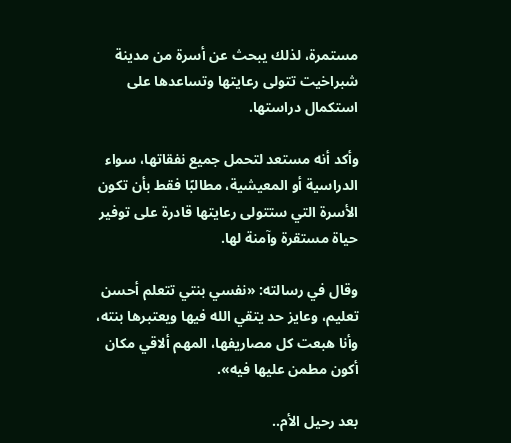مستمرة، لذلك يبحث عن أسرة من مدينة شبراخيت تتولى رعايتها وتساعدها على استكمال دراستها.

وأكد أنه مستعد لتحمل جميع نفقاتها، سواء الدراسية أو المعيشية، مطالبًا فقط بأن تكون الأسرة التي ستتولى رعايتها قادرة على توفير حياة مستقرة وآمنة لها.

وقال في رسالته: «نفسي بنتي تتعلم أحسن تعليم، وعايز حد يتقي الله فيها ويعتبرها بنته، وأنا هبعت كل مصاريفها، المهم ألاقي مكان أكون مطمن عليها فيه».

بعد رحيل الأم..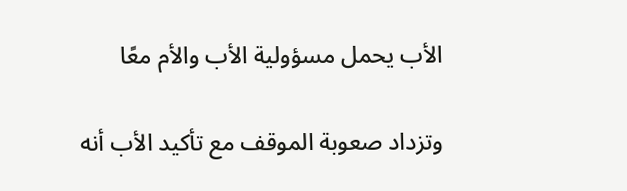الأب يحمل مسؤولية الأب والأم معًا

وتزداد صعوبة الموقف مع تأكيد الأب أنه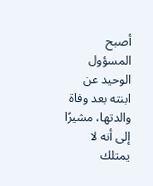أصبح المسؤول الوحيد عن ابنته بعد وفاة والدتها، مشيرًا إلى أنه لا يمتلك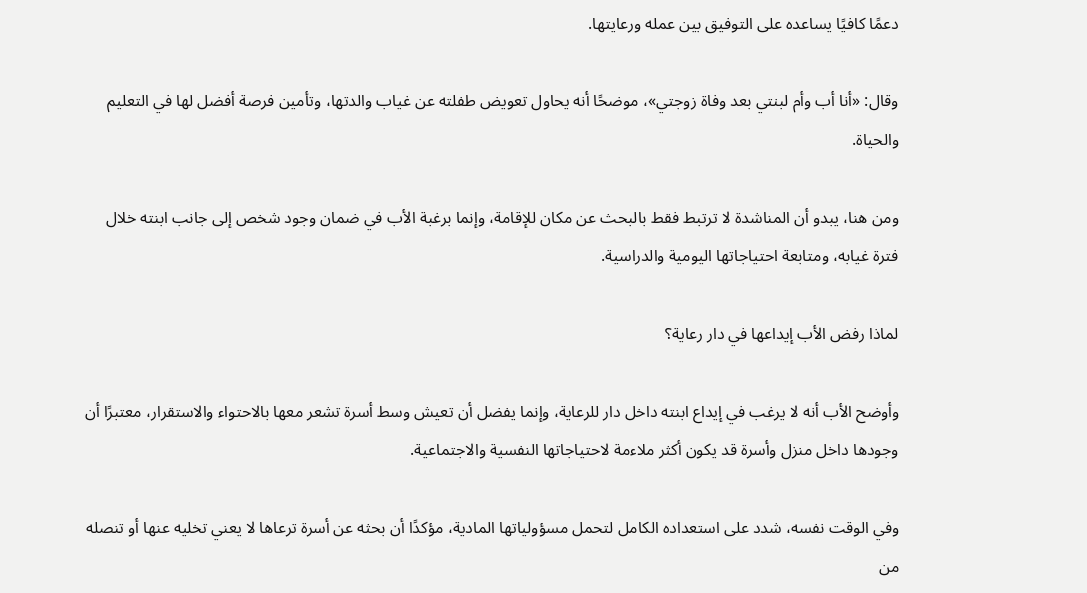دعمًا كافيًا يساعده على التوفيق بين عمله ورعايتها.

وقال: «أنا أب وأم لبنتي بعد وفاة زوجتي»، موضحًا أنه يحاول تعويض طفلته عن غياب والدتها، وتأمين فرصة أفضل لها في التعليم والحياة.

ومن هنا، يبدو أن المناشدة لا ترتبط فقط بالبحث عن مكان للإقامة، وإنما برغبة الأب في ضمان وجود شخص إلى جانب ابنته خلال فترة غيابه، ومتابعة احتياجاتها اليومية والدراسية.

لماذا رفض الأب إيداعها في دار رعاية؟

وأوضح الأب أنه لا يرغب في إيداع ابنته داخل دار للرعاية، وإنما يفضل أن تعيش وسط أسرة تشعر معها بالاحتواء والاستقرار، معتبرًا أن وجودها داخل منزل وأسرة قد يكون أكثر ملاءمة لاحتياجاتها النفسية والاجتماعية.

وفي الوقت نفسه، شدد على استعداده الكامل لتحمل مسؤولياتها المادية، مؤكدًا أن بحثه عن أسرة ترعاها لا يعني تخليه عنها أو تنصله من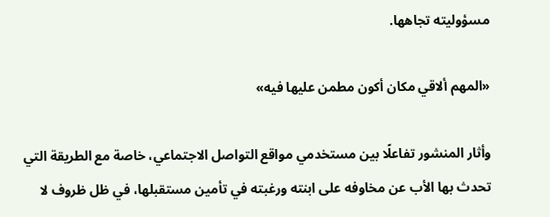مسؤوليته تجاهها.

«المهم ألاقي مكان أكون مطمن عليها فيه»

وأثار المنشور تفاعلًا بين مستخدمي مواقع التواصل الاجتماعي، خاصة مع الطريقة التي تحدث بها الأب عن مخاوفه على ابنته ورغبته في تأمين مستقبلها، في ظل ظروف لا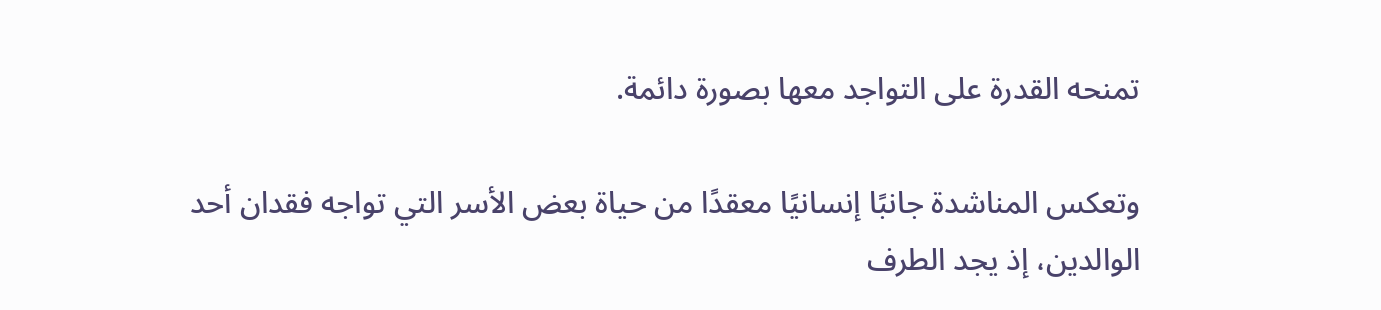تمنحه القدرة على التواجد معها بصورة دائمة.

وتعكس المناشدة جانبًا إنسانيًا معقدًا من حياة بعض الأسر التي تواجه فقدان أحد الوالدين، إذ يجد الطرف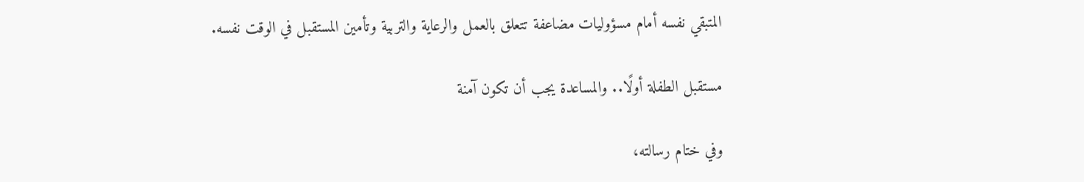المتبقي نفسه أمام مسؤوليات مضاعفة تتعلق بالعمل والرعاية والتربية وتأمين المستقبل في الوقت نفسه.

مستقبل الطفلة أولًا.. والمساعدة يجب أن تكون آمنة

وفي ختام رسالته،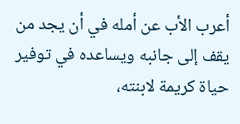أعرب الأب عن أمله في أن يجد من يقف إلى جانبه ويساعده في توفير حياة كريمة لابنته،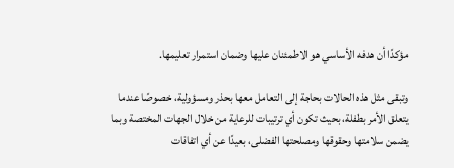مؤكدًا أن هدفه الأساسي هو الاطمئنان عليها وضمان استمرار تعليمها.

وتبقى مثل هذه الحالات بحاجة إلى التعامل معها بحذر ومسؤولية، خصوصًا عندما يتعلق الأمر بطفلة، بحيث تكون أي ترتيبات للرعاية من خلال الجهات المختصة وبما يضمن سلامتها وحقوقها ومصلحتها الفضلى، بعيدًا عن أي اتفاقات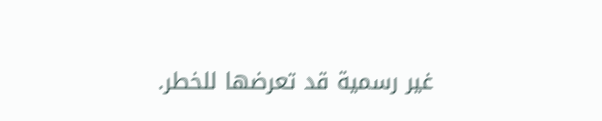غير رسمية قد تعرضها للخطر.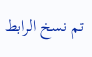تم نسخ الرابط